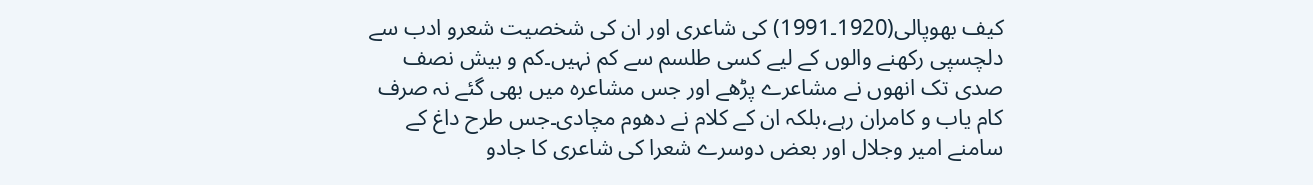کیف بھوپالی(1920۔1991) کی شاعری اور ان کی شخصیت شعرو ادب سے دلچسپی رکھنے والوں کے لیے کسی طلسم سے کم نہیں۔کم و بیش نصف صدی تک انھوں نے مشاعرے پڑھے اور جس مشاعرہ میں بھی گئے نہ صرف کام یاب و کامران رہے،بلکہ ان کے کلام نے دھوم مچادی۔جس طرح داغ کے سامنے امیر وجلال اور بعض دوسرے شعرا کی شاعری کا جادو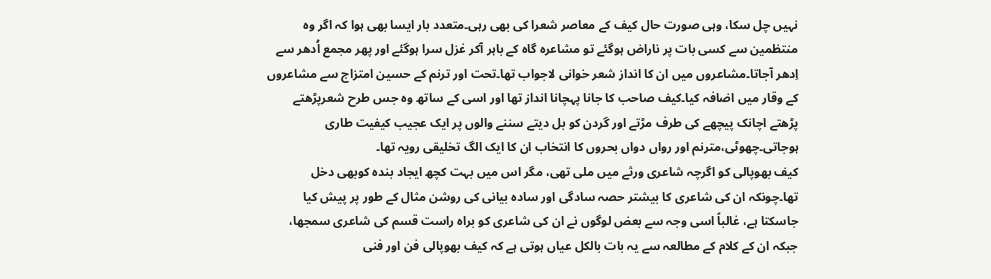نہیں چل سکا، وہی صورت حال کیف کے معاصر شعرا کی بھی رہی۔متعدد بار ایسا بھی ہوا کہ اگر وہ منتظمین سے کسی بات پر ناراض ہوگئے تو مشاعرہ گاہ کے باہر آکر غزل سرا ہوگئے اور پھر مجمع اُدھر سے اِدھر آجاتا۔مشاعروں میں ان کا انداز شعر خوانی لاجواب تھا۔تحت اور ترنم کے حسین امتزاج سے مشاعروں کے وقار میں اضافہ کیا۔کیف صاحب کا جانا پہچانا انداز تھا اور اسی کے ساتھ وہ جس طرح شعرپڑھتے پڑھتے اچانک پیچھے کی طرف مڑتے اور گردن کو بل دیتے سننے والوں پر ایک عجیب کیفیت طاری ہوجاتی۔چھوٹی،مترنم اور رواں دواں بحروں کا انتخاب ان کا ایک الگ تخلیقی رویہ تھا۔
کیف بھوپالی کو اگرچہ شاعری ورثے میں ملی تھی، مگر اس میں بہت کچھ ایجاد بندہ کوبھی دخل تھا۔چونکہ ان کی شاعری کا بیشتر حصہ سادگی اور سادہ بیانی کی روشن مثال کے طور پر پیش کیا جاسکتا ہے، غالباً اسی وجہ سے بعض لوگوں نے ان کی شاعری کو براہ راست قسم کی شاعری سمجھا، جبکہ ان کے کلام کے مطالعہ سے یہ بات بالکل عیاں ہوتی ہے کہ کیف بھوپالی فن اور فنی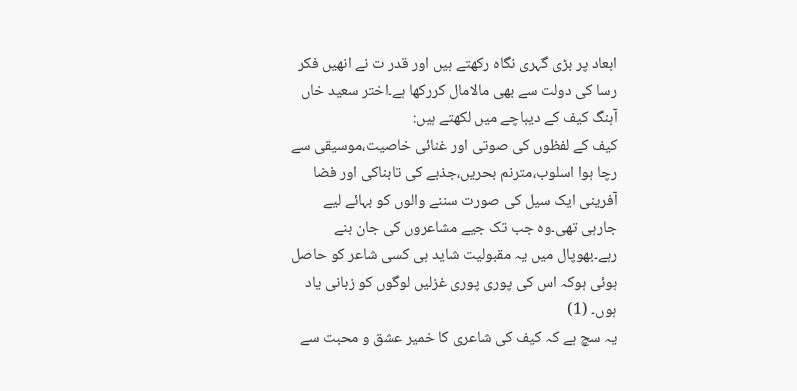ابعاد پر بڑی گہری نگاہ رکھتے ہیں اور قدر ت نے انھیں فکر رسا کی دولت سے بھی مالامال کررکھا ہے۔اختر سعید خاں آہنگ کیف کے دیباچے میں لکھتے ہیں:
کیف کے لفظوں کی صوتی اور غنائی خاصیت،موسیقی سے رچا ہوا اسلوب،مترنم بحریں،جذبے کی تابناکی اور فضا آفرینی ایک سیل کی صورت سننے والوں کو بہائے لیے جارہی تھی۔وہ جب تک جیے مشاعروں کی جان بنے رہے۔بھوپال میں یہ مقبولیت شاید ہی کسی شاعر کو حاصل ہوئی ہوکہ اس کی پوری پوری غزلیں لوگوں کو زبانی یاد ہوں۔ (1)
یہ سچ ہے کہ کیف کی شاعری کا خمیر عشق و محبت سے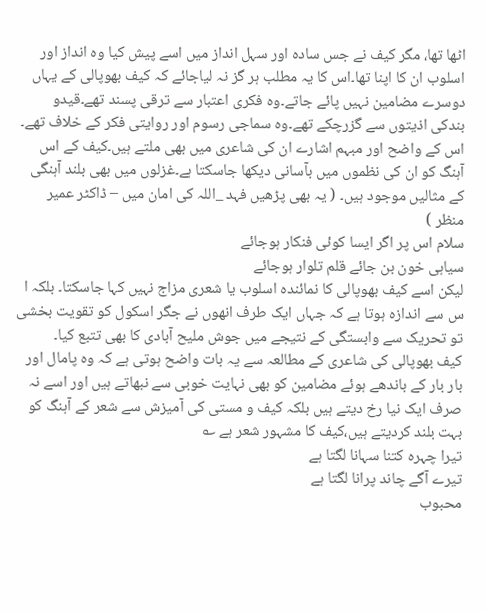اٹھا تھا، مگر کیف نے جس سادہ اور سہل انداز میں اسے پیش کیا وہ انداز اور اسلوب ان کا اپنا تھا۔اس کا یہ مطلب ہر گز نہ لیاجائے کہ کیف بھوپالی کے یہاں دوسرے مضامین نہیں پائے جاتے۔وہ فکری اعتبار سے ترقی پسند تھے۔قیدو بندکی اذیتوں سے گزرچکے تھے۔وہ سماجی رسوم اور روایتی فکر کے خلاف تھے۔ اس کے واضح اور مبہم اشارے ان کی شاعری میں بھی ملتے ہیں۔کیف کے اس آہنگ کو ان کی نظموں میں بآسانی دیکھا جاسکتا ہے۔غزلوں میں بھی بلند آہنگی کے مثالیں موجود ہیں۔ ( یہ بھی پڑھیں فہد _اللہ کی امان میں – ڈاکٹر عمیر منظر )
سلام اس پر اگر ایسا کوئی فنکار ہوجائے
سیاہی خون بن جائے قلم تلوار ہوجائے
لیکن اسے کیف بھوپالی کا نمائندہ اسلوب یا شعری مزاج نہیں کہا جاسکتا۔ بلکہ ا س سے اندازہ ہوتا ہے کہ جہاں ایک طرف انھوں نے جگر اسکول کو تقویت بخشی تو تحریک سے وابستگی کے نتیجے میں جوش ملیح آبادی کا بھی تتبع کیا۔
کیف بھوپالی کی شاعری کے مطالعہ سے یہ بات واضح ہوتی ہے کہ وہ پامال اور بار بار کے باندھے ہوئے مضامین کو بھی نہایت خوبی سے نبھاتے ہیں اور اسے نہ صرف ایک نیا رخ دیتے ہیں بلکہ کیف و مستی کی آمیزش سے شعر کے آہنگ کو بہت بلند کردیتے ہیں،کیف کا مشہور شعر ہے ؎
تیرا چہرہ کتنا سہانا لگتا ہے
تیرے آگے چاند پرانا لگتا ہے
محبوب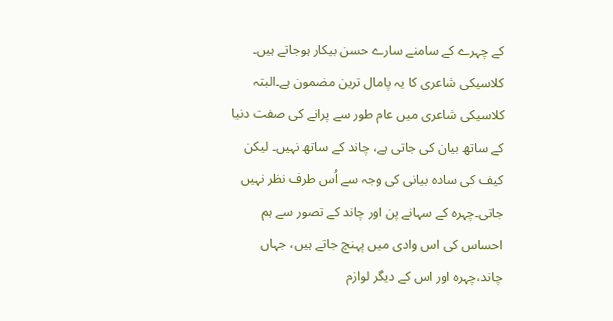کے چہرے کے سامنے سارے حسن بیکار ہوجاتے ہیں۔ کلاسیکی شاعری کا یہ پامال ترین مضمون ہے۔البتہ کلاسیکی شاعری میں عام طور سے پرانے کی صفت دنیا کے ساتھ بیان کی جاتی ہے، چاند کے ساتھ نہیں۔ لیکن کیف کی سادہ بیانی کی وجہ سے اُس طرف نظر نہیں جاتی۔چہرہ کے سہانے پن اور چاند کے تصور سے ہم احساس کی اس وادی میں پہنچ جاتے ہیں، جہاں چاند،چہرہ اور اس کے دیگر لوازم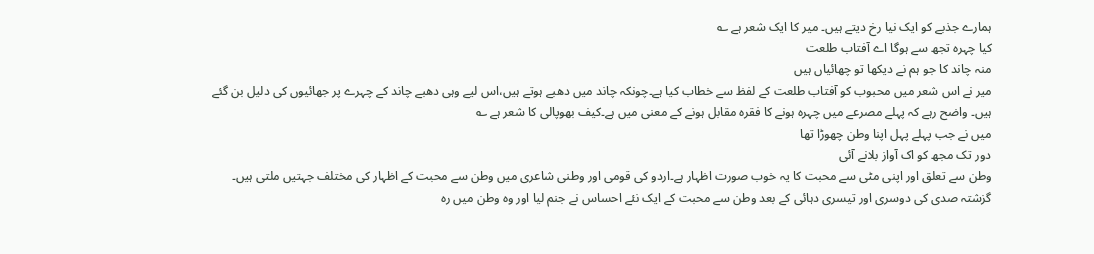ہمارے جذبے کو ایک نیا رخ دیتے ہیں۔ میر کا ایک شعر ہے ؎
کیا چہرہ تجھ سے ہوگا اے آفتاب طلعت
منہ چاند کا جو ہم نے دیکھا تو چھائیاں ہیں
میر نے اس شعر میں محبوب کو آفتاب طلعت کے لفظ سے خطاب کیا ہے۔چونکہ چاند میں دھبے ہوتے ہیں،اس لیے وہی دھبے چاند کے چہرے پر جھائیوں کی دلیل بن گئے ہیں۔ واضح رہے کہ پہلے مصرعے میں چہرہ ہونے کا فقرہ مقابل ہونے کے معنی میں ہے۔کیف بھوپالی کا شعر ہے ؎
میں نے جب پہلے پہل اپنا وطن چھوڑا تھا
دور تک مجھ کو اک آواز بلانے آئی
وطن سے تعلق اور اپنی مٹی سے محبت کا یہ خوب صورت اظہار ہے۔اردو کی قومی اور وطنی شاعری میں وطن سے محبت کے اظہار کی مختلف جہتیں ملتی ہیں۔ گزشتہ صدی کی دوسری اور تیسری دہائی کے بعد وطن سے محبت کے ایک نئے احساس نے جنم لیا اور وہ وطن میں رہ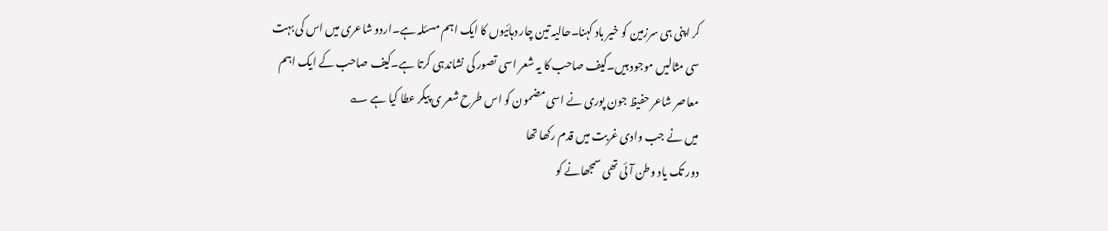کر اپنی ہی سرزمین کو خیر باد کہنا۔حالیہ تین چار دہائیوں کا ایک اہم مسئلہ ہے۔اردو شاعری میں اس کی بہت سی مثالیں موجود ہیں۔کیف صاحب کا یہ شعر اسی تصور کی نشاندہی کرتا ہے۔کیف صاحب کے ایک اہم معاصر شاعر حفیظ جون پوری نے اسی مضمون کو اس طرح شعر ی پیکر عطا کیا ہے ؎
میں نے جب وادی غربت میں قدم رکھا تھا
دور تک یاد وطن آئی تھی سمجھانے کو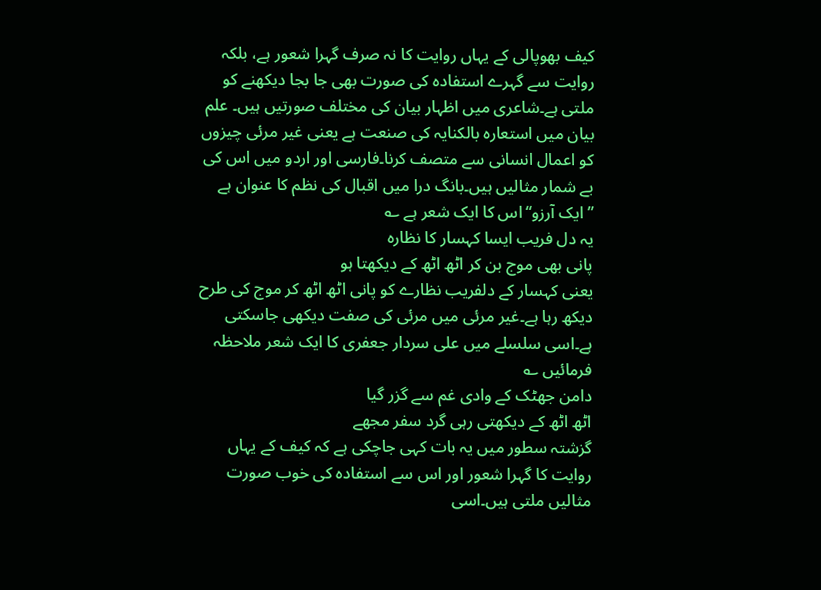کیف بھوپالی کے یہاں روایت کا نہ صرف گہرا شعور ہے، بلکہ روایت سے گہرے استفادہ کی صورت بھی جا بجا دیکھنے کو ملتی ہے۔شاعری میں اظہار بیان کی مختلف صورتیں ہیں۔ علم بیان میں استعارہ بالکنایہ کی صنعت ہے یعنی غیر مرئی چیزوں کو اعمال انسانی سے متصف کرنا۔فارسی اور اردو میں اس کی بے شمار مثالیں ہیں۔بانگ درا میں اقبال کی نظم کا عنوان ہے ”ایک آرزو“اس کا ایک شعر ہے ؎
یہ دل فریب ایسا کہسار کا نظارہ
پانی بھی موج بن کر اٹھ اٹھ کے دیکھتا ہو
یعنی کہسار کے دلفریب نظارے کو پانی اٹھ اٹھ کر موج کی طرح دیکھ رہا ہے۔غیر مرئی میں مرئی کی صفت دیکھی جاسکتی ہے۔اسی سلسلے میں علی سردار جعفری کا ایک شعر ملاحظہ فرمائیں ؎
دامن جھٹک کے وادی غم سے گزر گیا
اٹھ اٹھ کے دیکھتی رہی گرد سفر مجھے
گزشتہ سطور میں یہ بات کہی جاچکی ہے کہ کیف کے یہاں روایت کا گہرا شعور اور اس سے استفادہ کی خوب صورت مثالیں ملتی ہیں۔اسی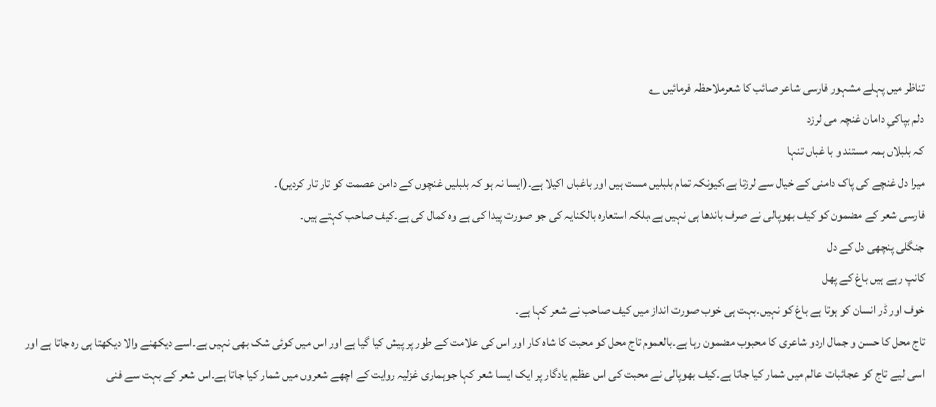تناظر میں پہلے مشہور فارسی شاعر صائب کا شعرملاحظہ فرمائیں ؎
دلم بپاکیِ دامان غنچہ می لرزد
کہ بلبلاں ہمہ مستند و با غباں تنہا
میرا دل غنچے کی پاک دامنی کے خیال سے لرزتا ہے،کیونکہ تمام بلبلیں مست ہیں اور باغباں اکیلا ہے۔(ایسا نہ ہو کہ بلبلیں غنچوں کے دامن عصمت کو تار تار کردیں)۔
فارسی شعر کے مضمون کو کیف بھوپالی نے صرف باندھا ہی نہیں ہے،بلکہ استعارہ بالکنایہ کی جو صورت پیدا کی ہے وہ کمال کی ہے۔کیف صاحب کہتے ہیں۔
جنگلی پنچھی دل کے دل
کانپ رہے ہیں باغ کے پھل
خوف اور ڈر انسان کو ہوتا ہے باغ کو نہیں۔بہت ہی خوب صورت انداز میں کیف صاحب نے شعر کہا ہے۔
تاج محل کا حسن و جمال اردو شاعری کا محبوب مضمون رہا ہے۔بالعموم تاج محل کو محبت کا شاہ کار اور اس کی علامت کے طور پر پیش کیا گیا ہے اور اس میں کوئی شک بھی نہیں ہے۔اسے دیکھنے والا دیکھتا ہی رہ جاتا ہے اور اسی لیے تاج کو عجائبات عالم میں شمار کیا جاتا ہے۔کیف بھوپالی نے محبت کی اس عظیم یادگار پر ایک ایسا شعر کہا جوہماری غزلیہ روایت کے اچھے شعروں میں شمار کیا جاتا ہے۔اس شعر کے بہت سے فنی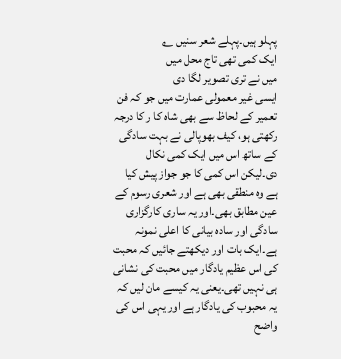پہلو ہیں۔پہلے شعر سنیں ؎
ایک کمی تھی تاج محل میں
میں نے تری تصویر لگا دی
ایسی غیر معمولی عمارت میں جو کہ فن تعمیر کے لحاظ سے بھی شاہ کا ر کا درجہ رکھتی ہو، کیف بھوپالی نے بہت سادگی کے ساتھ اس میں ایک کمی نکال دی۔لیکن اس کمی کا جو جواز پیش کیا ہے وہ منطقی بھی ہے اور شعری رسوم کے عین مطابق بھی۔اور یہ ساری کارگزاری سادگی اور سادہ بیانی کا اعلی نمونہ ہے۔ایک بات اور دیکھتے جائیں کہ محبت کی اس عظیم یادگار میں محبت کی نشانی ہی نہیں تھی۔یعنی یہ کیسے مان لیں کہ یہ محبوب کی یادگار ہے اور یہی اس کی واضح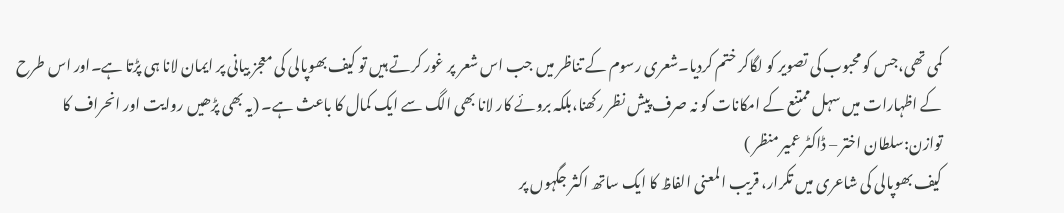کمی تھی،جس کو محبوب کی تصویر کو لگاکر ختم کردیا۔شعری رسوم کے تناظر میں جب اس شعر پر غور کرتے ہیں تو کیف بھوپالی کی معجز بیانی پر ایمان لانا ہی پڑتا ہے۔اور اس طرح کے اظہارات میں سہل ممتنع کے امکانات کو نہ صرف پیش نظر رکھنا،بلکہ بروئے کار لانا بھی الگ سے ایک کمال کا باعث ہے۔ (یہ بھی پڑھیں روایت اور انحراف کا توازن:سلطان اختر – ڈاکٹر عمیر منظر )
کیف بھوپالی کی شاعری میں تکرار، قریب المعنی الفاظ کا ایک ساتھ اکثر جگہوں پر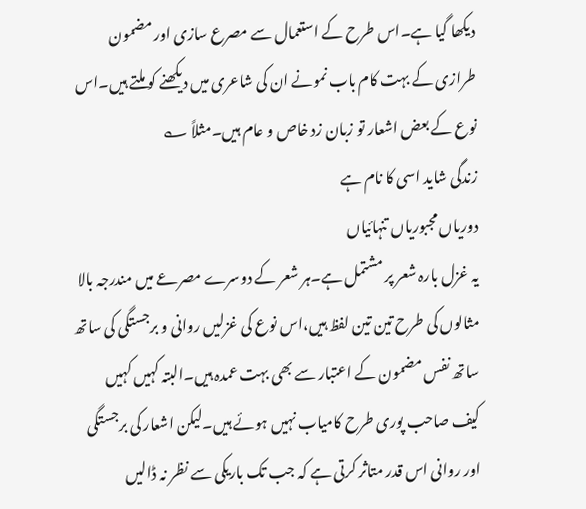دیکھا گیا ہے۔اس طرح کے استعمال سے مصرع سازی اور مضمون طرازی کے بہت کام باب نمونے ان کی شاعری میں دیکھنے کو ملتے ہیں۔اس نوع کے بعض اشعار تو زبان زد خاص و عام ہیں۔مثلاً ؎
زندگی شاید اسی کا نام ہے
دوریاں مجبوریاں تنہائیاں
یہ غزل بارہ شعر پر مشتمل ہے۔ہر شعر کے دوسرے مصرعے میں مندرجہ بالا مثالوں کی طرح تین تین لفظ ہیں،اس نوع کی غزلیں روانی و برجستگی کی ساتھ ساتھ نفس مضمون کے اعتبار سے بھی بہت عمدہ ہیں۔البتہ کہیں کہیں کیف صاحب پوری طرح کامیاب نہیں ہوئے ہیں۔لیکن اشعار کی برجستگی اور روانی اس قدر متاثر کرتی ہے کہ جب تک باریکی سے نظر نہ ڈالیں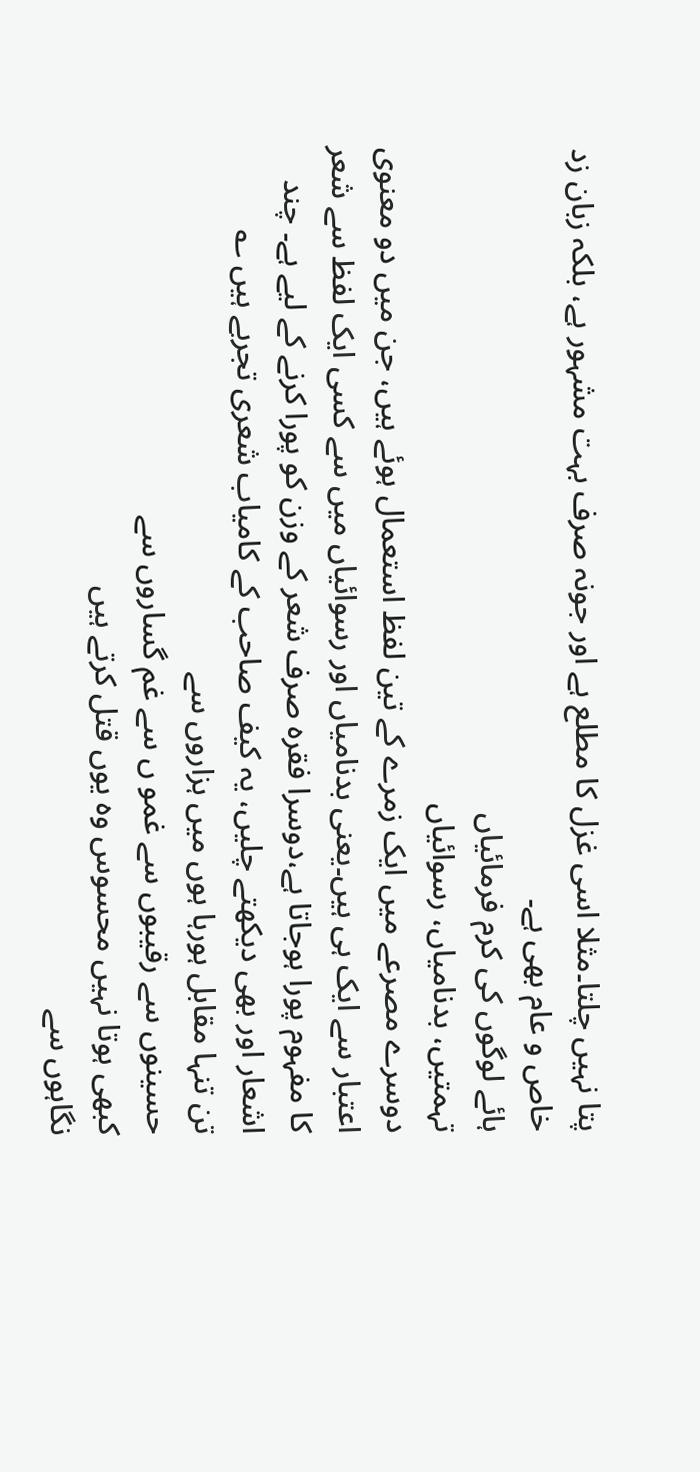پتا نہیں چلتا۔مثلا اسی غزل کا مطلع ہے اور جونہ صرف بہت مشہور ہے، بلکہ زبان زد خاص و عام بھی ہے۔
ہائے لوگوں کی کرم فرمائیاں
تہمتیں، بدنامیاں، رسوائیاں
دوسرے مصرعے میں ایک زمرے کے تین لفظ استعمال ہوئے ہیں، جن میں دو معنوی اعتبار سے ایک ہی ہیں۔یعنی بدنامیاں اور رسوائیاں میں سے کسی ایک لفظ سے شعر کا مفہوم پورا ہوجاتا ہے،دوسرا فقرہ صرف شعر کے وزن کو پورا کرنے کے لیے ہے۔ چند اشعار اور بھی دیکھتے چلیں، یہ کیف صاحب کے کامیاب شعری تجربے ہیں ؎
تن تنہا مقابل ہورہا ہوں میں ہزاروں سے
حسینوں سے رقیبوں سے غمو ں سے غم گساروں سے
کبھی ہوتا نہیں محسوس وہ یوں قتل کرتے ہیں
نگاہوں سے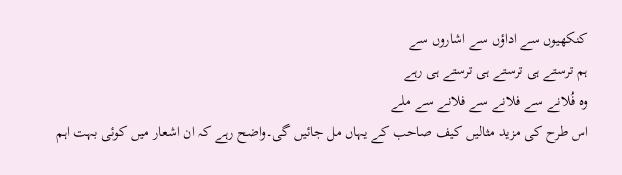کنکھیوں سے اداؤں سے اشاروں سے
ہم ترستے ہی ترستے ہی ترستے ہی رہے
وہ فُلانے سے فلانے سے فلانے سے ملے
اس طرح کی مزید مثالیں کیف صاحب کے یہاں مل جائیں گی۔واضح رہے کہ ان اشعار میں کوئی بہت اہم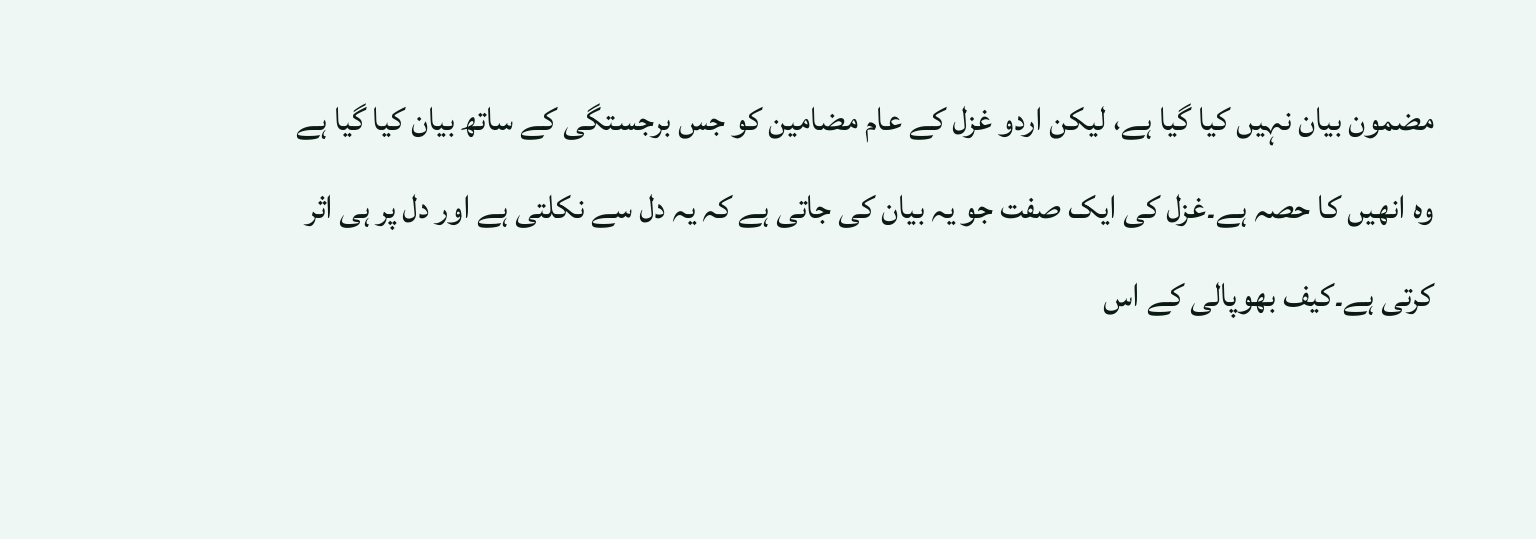مضمون بیان نہیں کیا گیا ہے، لیکن اردو غزل کے عام مضامین کو جس برجستگی کے ساتھ بیان کیا گیا ہے وہ انھیں کا حصہ ہے۔غزل کی ایک صفت جو یہ بیان کی جاتی ہے کہ یہ دل سے نکلتی ہے اور دل پر ہی اثر کرتی ہے۔کیف بھوپالی کے اس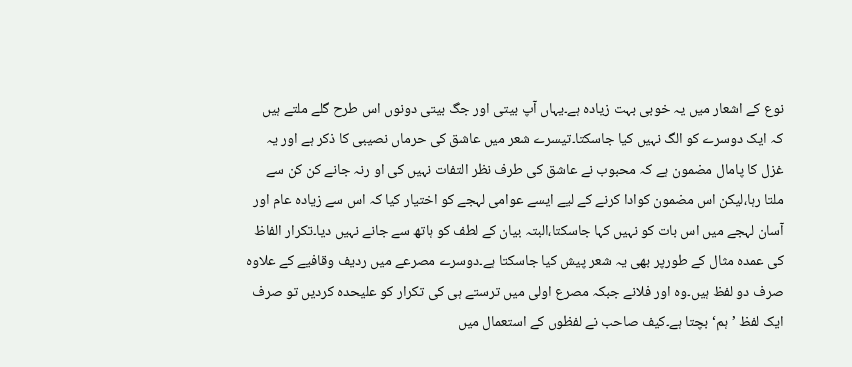نوع کے اشعار میں یہ خوبی بہت زیادہ ہے۔یہاں آپ بیتی اور جگ بیتی دونوں اس طرح گلے ملتے ہیں کہ ایک دوسرے کو الگ نہیں کیا جاسکتا۔تیسرے شعر میں عاشق کی حرماں نصیبی کا ذکر ہے اور یہ غزل کا پامال مضمون ہے کہ محبوب نے عاشق کی طرف نظر التفات نہیں کی او رنہ جانے کن کن سے ملتا رہا،لیکن اس مضمون کوادا کرنے کے لیے ایسے عوامی لہجے کو اختیار کیا کہ اس سے زیادہ عام اور آسان لہجے میں اس بات کو نہیں کہا جاسکتا،البتہ بیان کے لطف کو ہاتھ سے جانے نہیں دیا۔تکرار الفاظ کی عمدہ مثال کے طورپر بھی یہ شعر پیش کیا جاسکتا ہے۔دوسرے مصرعے میں ردیف وقافیے کے علاوہ صرف دو لفظ ہیں۔وہ اور فلانے جبکہ مصرع اولی میں ترستے ہی کی تکرار کو علیحدہ کردیں تو صرف ایک لفظ ’ہم‘ بچتا ہے۔کیف صاحب نے لفظوں کے استعمال میں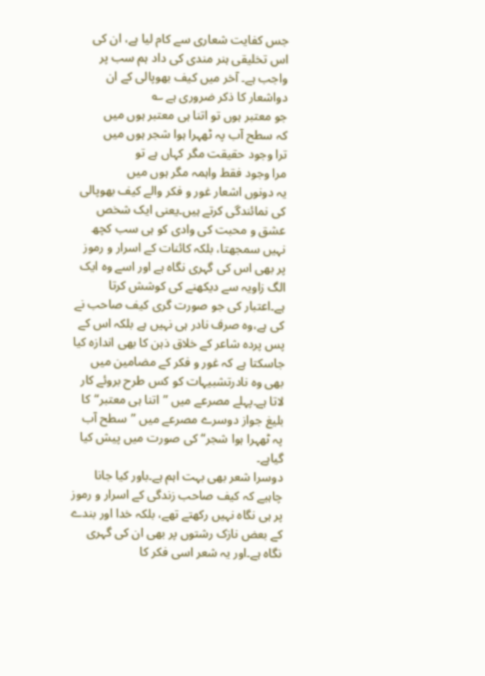جس کفایت شعاری سے کام لیا ہے، ان کی اس تخلیقی ہنر مندی کی داد ہم سب پر واجب ہے۔ آخر میں کیف بھوپالی کے ان دواشعار کا ذکر ضروری ہے ؎
جو معتبر ہوں تو اتنا ہی معتبر ہوں میں
کہ سطح آب پہ ٹھہرا ہوا شجر ہوں میں
ترا وجود حقیقت مگر کہاں ہے تو
مرا وجود فقط واہمہ مگر ہوں میں
یہ دونوں اشعار غور و فکر والے کیف بھوپالی کی نمائندگی کرتے ہیں۔یعنی ایک شخص عشق و محبت کی وادی کو ہی سب کچھ نہیں سمجھتا، بلکہ کائنات کے اسرار و رموز پر بھی اس کی گہری نگاہ ہے اور اسے وہ ایک الگ زاویہ سے دیکھنے کی کوشش کرتا ہے۔اعتبار کی جو صورت گری کیف صاحب نے کی ہے،وہ صرف نادر ہی نہیں ہے بلکہ اس کے پس پردہ شاعر کے خلاق ذہن کا بھی اندازہ کیا جاسکتا ہے کہ غور و فکر کے مضامین میں بھی وہ نادرتشبیہات کو کس طرح بروئے کار لاتا ہے۔پہلے مصرعے میں ”اتنا ہی معتبر“کا بلیغ جواز دوسرے مصرعے میں ”سطح آب پہ ٹھہرا ہوا شجر“کی صورت میں پیش کیا گیاہے۔
دوسرا شعر بھی بہت اہم ہے۔باور کیا جانا چاہیے کہ کیف صاحب زندگی کے اسرار و رموز پر ہی نگاہ نہیں رکھتے تھے، بلکہ خدا اور بندے کے بعض نازک رشتوں پر بھی ان کی گہری نگاہ ہے۔اور یہ شعر اسی فکر کا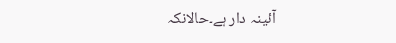آئینہ دار ہے۔حالانکہ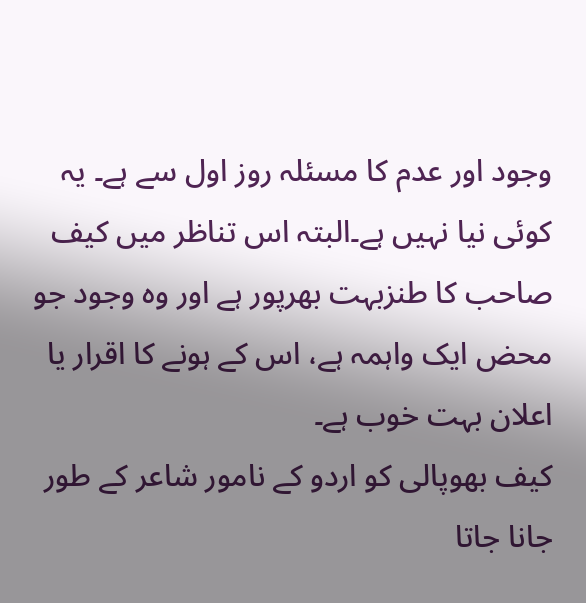وجود اور عدم کا مسئلہ روز اول سے ہے۔ یہ کوئی نیا نہیں ہے۔البتہ اس تناظر میں کیف صاحب کا طنزبہت بھرپور ہے اور وہ وجود جو محض ایک واہمہ ہے، اس کے ہونے کا اقرار یا اعلان بہت خوب ہے۔
کیف بھوپالی کو اردو کے نامور شاعر کے طور جانا جاتا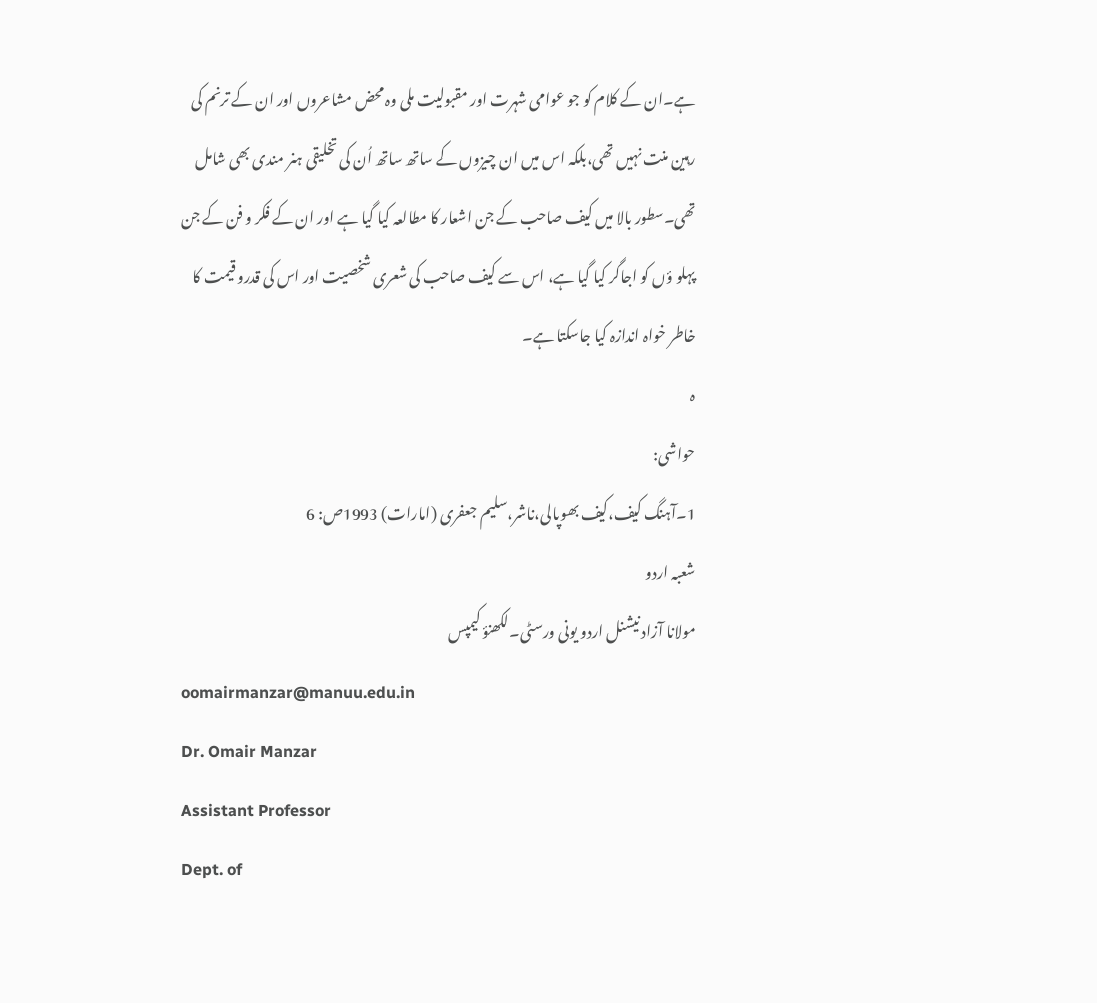ہے۔ان کے کلام کو جو عوامی شہرت اور مقبولیت ملی وہ محض مشاعروں اور ان کے ترنم کی رہین منت نہیں تھی،بلکہ اس میں ان چیزوں کے ساتھ ساتھ اُن کی تخلیقی ہنر مندی بھی شامل تھی۔سطور بالا میں کیف صاحب کے جن اشعار کا مطالعہ کیا گیا ہے اور ان کے فکر و فن کے جن پہلو ؤں کو اجاگر کیا گیا ہے، اس سے کیف صاحب کی شعری شخصیت اور اس کی قدرو قیمت کا خاطر خواہ اندازہ کیا جاسکتا ہے۔
ہ
حواشی:
1۔آہنگ کیف،کیف بھوپالی،ناشر،سلیم جعفری (امارات) 1993ص: 6
شعبہ اردو
مولانا آزاد نیشنل اردو یونی ورسٹی۔لکھنؤ کیمپس
oomairmanzar@manuu.edu.in
Dr. Omair Manzar
Assistant Professor
Dept. of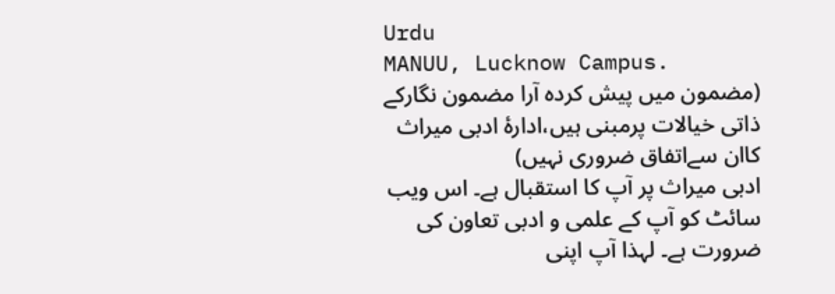Urdu
MANUU, Lucknow Campus.
(مضمون میں پیش کردہ آرا مضمون نگارکے ذاتی خیالات پرمبنی ہیں،ادارۂ ادبی میراث کاان سےاتفاق ضروری نہیں)
ادبی میراث پر آپ کا استقبال ہے۔ اس ویب سائٹ کو آپ کے علمی و ادبی تعاون کی ضرورت ہے۔ لہذا آپ اپنی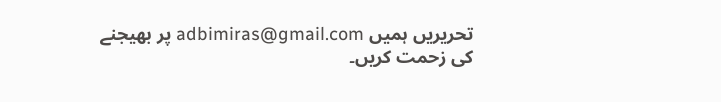تحریریں ہمیں adbimiras@gmail.com پر بھیجنے کی زحمت کریں۔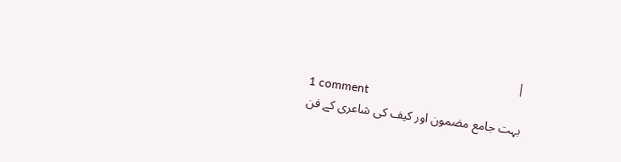|
1 comment
بہت جامع مضمون اور کیف کی شاعری کے فن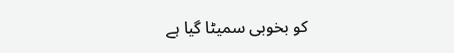کو بخوبی سمیٹا گیا ہے